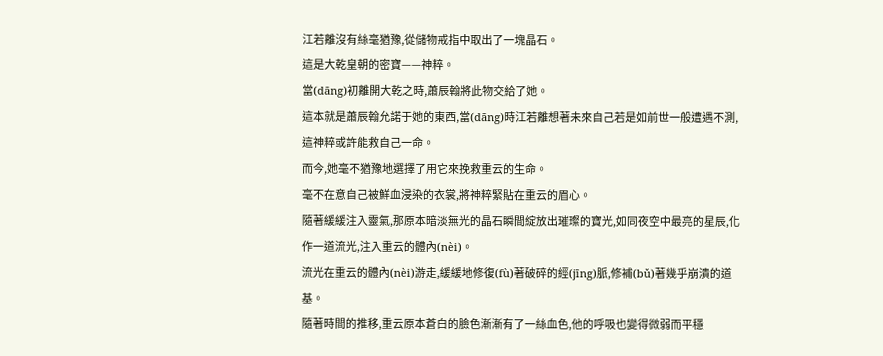江若離沒有絲毫猶豫,從儲物戒指中取出了一塊晶石。
這是大乾皇朝的密寶——神粹。
當(dāng)初離開大乾之時,蕭辰翰將此物交給了她。
這本就是蕭辰翰允諾于她的東西,當(dāng)時江若離想著未來自己若是如前世一般遭遇不測,這神粹或許能救自己一命。
而今,她毫不猶豫地選擇了用它來挽救重云的生命。
毫不在意自己被鮮血浸染的衣裳,將神粹緊貼在重云的眉心。
隨著緩緩注入靈氣,那原本暗淡無光的晶石瞬間綻放出璀璨的寶光,如同夜空中最亮的星辰,化作一道流光,注入重云的體內(nèi)。
流光在重云的體內(nèi)游走,緩緩地修復(fù)著破碎的經(jīng)脈,修補(bǔ)著幾乎崩潰的道基。
隨著時間的推移,重云原本蒼白的臉色漸漸有了一絲血色,他的呼吸也變得微弱而平穩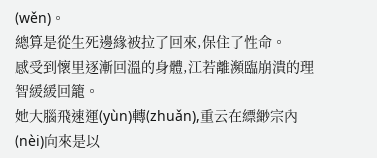(wěn)。
總算是從生死邊緣被拉了回來,保住了性命。
感受到懷里逐漸回溫的身體,江若離瀕臨崩潰的理智緩緩回籠。
她大腦飛速運(yùn)轉(zhuǎn),重云在縹緲宗內(nèi)向來是以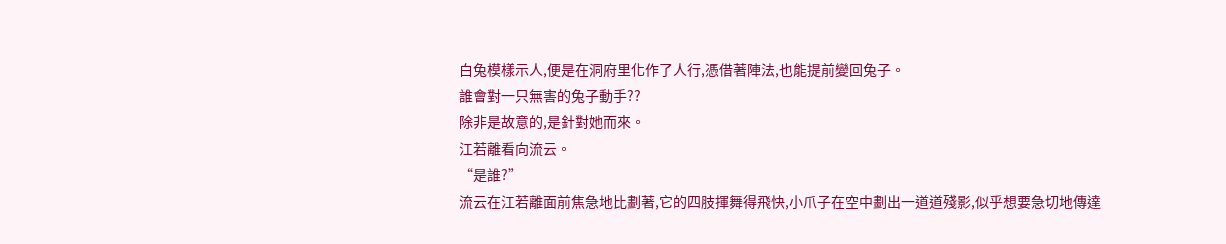白兔模樣示人,便是在洞府里化作了人行,憑借著陣法,也能提前變回兔子。
誰會對一只無害的兔子動手??
除非是故意的,是針對她而來。
江若離看向流云。
“是誰?”
流云在江若離面前焦急地比劃著,它的四肢揮舞得飛快,小爪子在空中劃出一道道殘影,似乎想要急切地傳達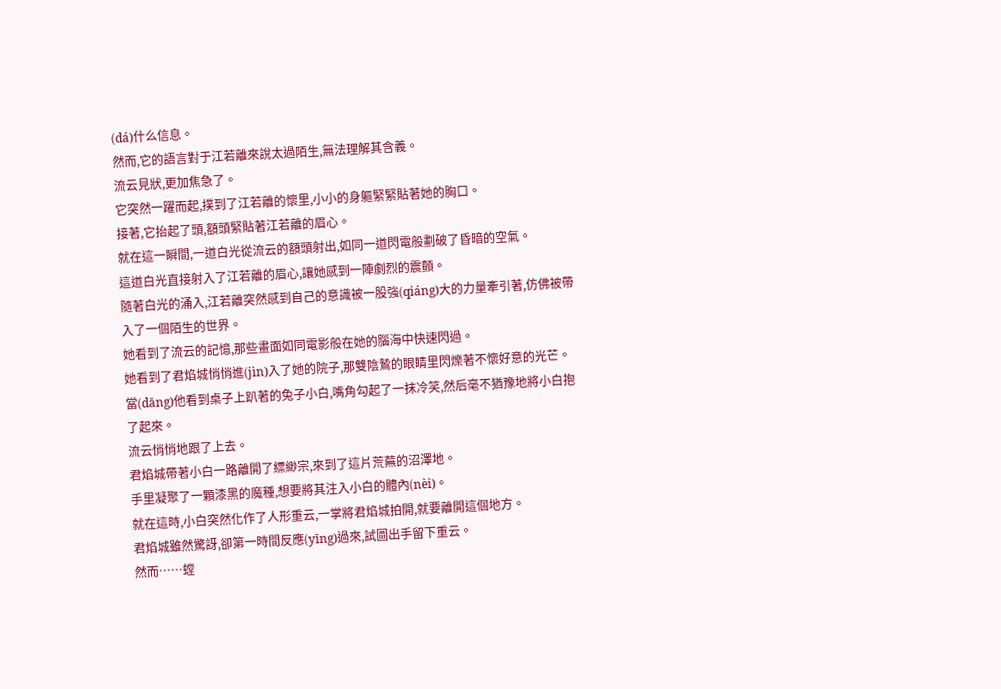(dá)什么信息。
然而,它的語言對于江若離來說太過陌生,無法理解其含義。
流云見狀,更加焦急了。
它突然一躍而起,撲到了江若離的懷里,小小的身軀緊緊貼著她的胸口。
接著,它抬起了頭,額頭緊貼著江若離的眉心。
就在這一瞬間,一道白光從流云的額頭射出,如同一道閃電般劃破了昏暗的空氣。
這道白光直接射入了江若離的眉心,讓她感到一陣劇烈的震顫。
隨著白光的涌入,江若離突然感到自己的意識被一股強(qiáng)大的力量牽引著,仿佛被帶入了一個陌生的世界。
她看到了流云的記憶,那些畫面如同電影般在她的腦海中快速閃過。
她看到了君焰城悄悄進(jìn)入了她的院子,那雙陰鷙的眼睛里閃爍著不懷好意的光芒。
當(dāng)他看到桌子上趴著的兔子小白,嘴角勾起了一抹冷笑,然后毫不猶豫地將小白抱了起來。
流云悄悄地跟了上去。
君焰城帶著小白一路離開了縹緲宗,來到了這片荒蕪的沼澤地。
手里凝聚了一顆漆黑的魔種,想要將其注入小白的體內(nèi)。
就在這時,小白突然化作了人形重云,一掌將君焰城拍開,就要離開這個地方。
君焰城雖然驚訝,卻第一時間反應(yīng)過來,試圖出手留下重云。
然而……螳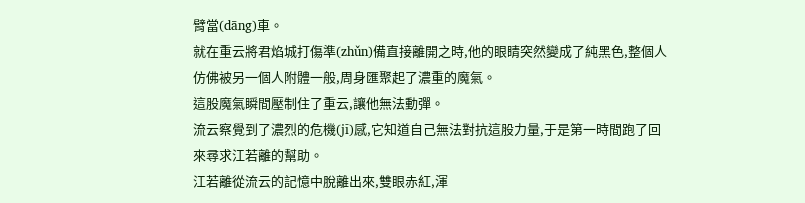臂當(dāng)車。
就在重云將君焰城打傷準(zhǔn)備直接離開之時,他的眼睛突然變成了純黑色,整個人仿佛被另一個人附體一般,周身匯聚起了濃重的魔氣。
這股魔氣瞬間壓制住了重云,讓他無法動彈。
流云察覺到了濃烈的危機(jī)感,它知道自己無法對抗這股力量,于是第一時間跑了回來尋求江若離的幫助。
江若離從流云的記憶中脫離出來,雙眼赤紅,渾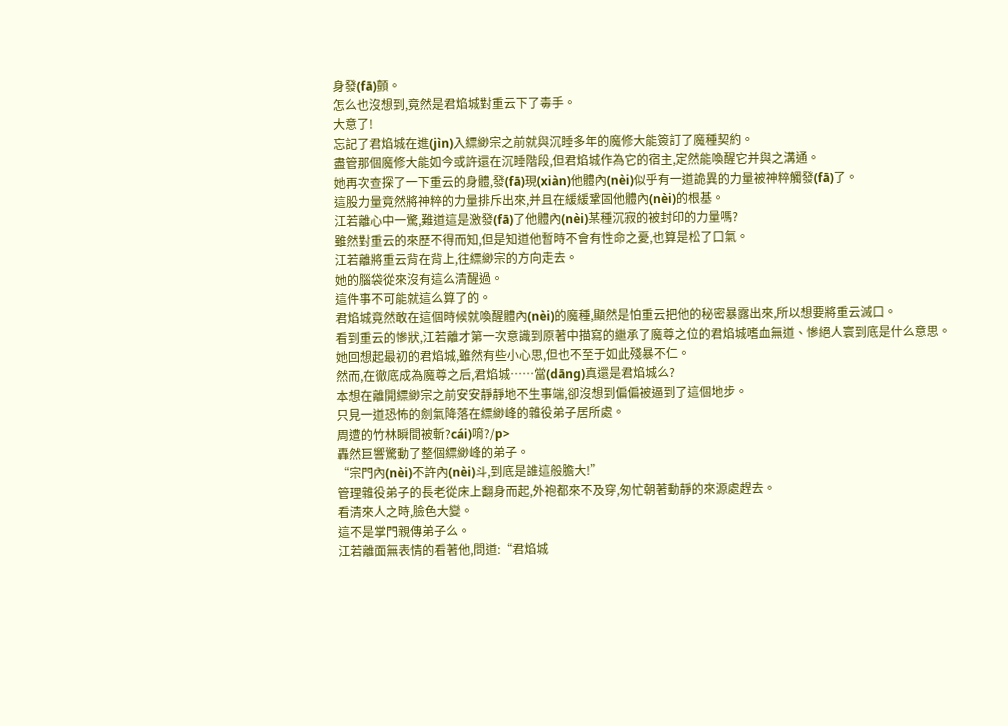身發(fā)顫。
怎么也沒想到,竟然是君焰城對重云下了毒手。
大意了!
忘記了君焰城在進(jìn)入縹緲宗之前就與沉睡多年的魔修大能簽訂了魔種契約。
盡管那個魔修大能如今或許還在沉睡階段,但君焰城作為它的宿主,定然能喚醒它并與之溝通。
她再次查探了一下重云的身體,發(fā)現(xiàn)他體內(nèi)似乎有一道詭異的力量被神粹觸發(fā)了。
這股力量竟然將神粹的力量排斥出來,并且在緩緩鞏固他體內(nèi)的根基。
江若離心中一驚,難道這是激發(fā)了他體內(nèi)某種沉寂的被封印的力量嗎?
雖然對重云的來歷不得而知,但是知道他暫時不會有性命之憂,也算是松了口氣。
江若離將重云背在背上,往縹緲宗的方向走去。
她的腦袋從來沒有這么清醒過。
這件事不可能就這么算了的。
君焰城竟然敢在這個時候就喚醒體內(nèi)的魔種,顯然是怕重云把他的秘密暴露出來,所以想要將重云滅口。
看到重云的慘狀,江若離才第一次意識到原著中描寫的繼承了魔尊之位的君焰城嗜血無道、慘絕人寰到底是什么意思。
她回想起最初的君焰城,雖然有些小心思,但也不至于如此殘暴不仁。
然而,在徹底成為魔尊之后,君焰城……當(dāng)真還是君焰城么?
本想在離開縹緲宗之前安安靜靜地不生事端,卻沒想到偏偏被逼到了這個地步。
只見一道恐怖的劍氣降落在縹緲峰的雜役弟子居所處。
周遭的竹林瞬間被斬?cái)唷?/p>
轟然巨響驚動了整個縹緲峰的弟子。
“宗門內(nèi)不許內(nèi)斗,到底是誰這般膽大!”
管理雜役弟子的長老從床上翻身而起,外袍都來不及穿,匆忙朝著動靜的來源處趕去。
看清來人之時,臉色大變。
這不是掌門親傳弟子么。
江若離面無表情的看著他,問道:“君焰城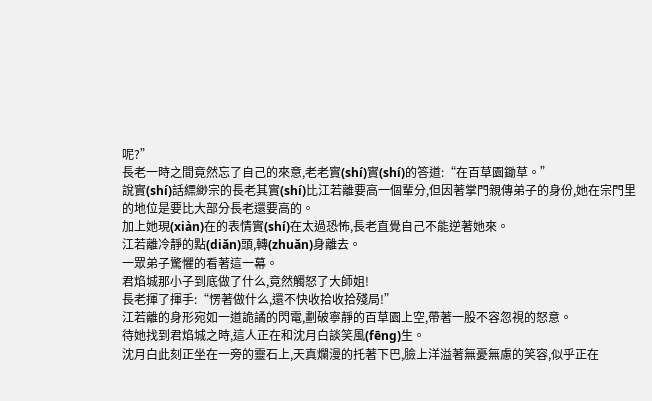呢?”
長老一時之間竟然忘了自己的來意,老老實(shí)實(shí)的答道:“在百草園鋤草。”
說實(shí)話縹緲宗的長老其實(shí)比江若離要高一個輩分,但因著掌門親傳弟子的身份,她在宗門里的地位是要比大部分長老還要高的。
加上她現(xiàn)在的表情實(shí)在太過恐怖,長老直覺自己不能逆著她來。
江若離冷靜的點(diǎn)頭,轉(zhuǎn)身離去。
一眾弟子驚懼的看著這一幕。
君焰城那小子到底做了什么,竟然觸怒了大師姐!
長老揮了揮手:“愣著做什么,還不快收拾收拾殘局!”
江若離的身形宛如一道詭譎的閃電,劃破寧靜的百草園上空,帶著一股不容忽視的怒意。
待她找到君焰城之時,這人正在和沈月白談笑風(fēng)生。
沈月白此刻正坐在一旁的靈石上,天真爛漫的托著下巴,臉上洋溢著無憂無慮的笑容,似乎正在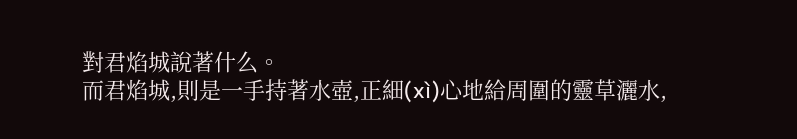對君焰城說著什么。
而君焰城,則是一手持著水壺,正細(xì)心地給周圍的靈草灑水,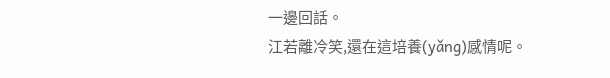一邊回話。
江若離冷笑,還在這培養(yǎng)感情呢。